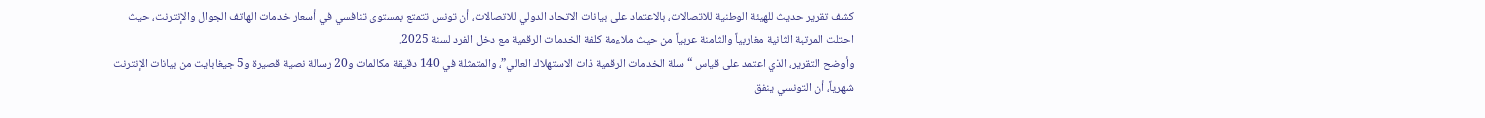كشف تقرير حديث للهيئة الوطنية للاتصالات، بالاعتماد على بيانات الاتحاد الدولي للاتصالات، أن تونس تتمتع بمستوى تنافسي في أسعار خدمات الهاتف الجوال والإنترنت، حيث احتلت المرتبة الثانية مغاربياً والثامنة عربياً من حيث ملاءمة كلفة الخدمات الرقمية مع دخل الفرد لسنة 2025.
وأوضح التقرير، الذي اعتمد على قياس “سلة الخدمات الرقمية ذات الاستهلاك العالي”، والمتمثلة في 140 دقيقة مكالمات و20 رسالة نصية قصيرة و5 جيغابايت من بيانات الإنترنت شهرياً، أن التونسي ينفق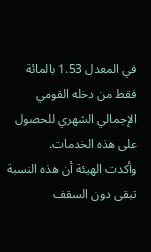في المعدل 1.53 بالمائة فقط من دخله القومي الإجمالي الشهري للحصول على هذه الخدمات.
وأكدت الهيئة أن هذه النسبة تبقى دون السقف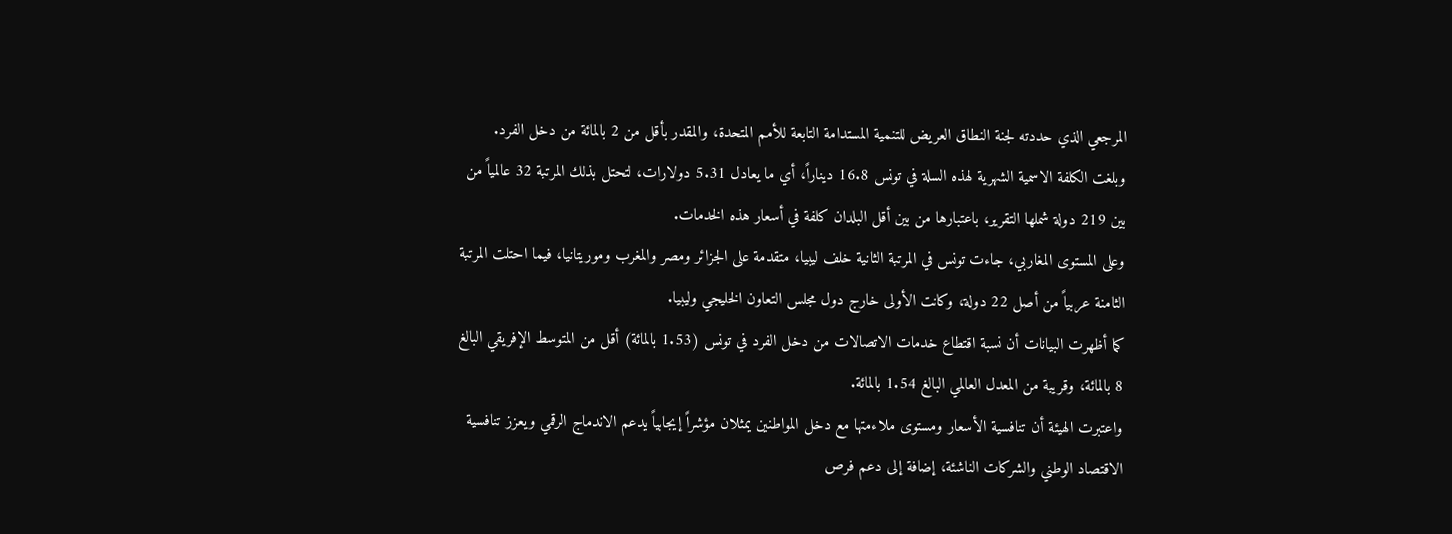المرجعي الذي حددته لجنة النطاق العريض للتنمية المستدامة التابعة للأمم المتحدة، والمقدر بأقل من 2 بالمائة من دخل الفرد.
وبلغت الكلفة الاسمية الشهرية لهذه السلة في تونس 16.8 ديناراً، أي ما يعادل 5.31 دولارات، لتحتل بذلك المرتبة 32 عالمياً من بين 219 دولة شملها التقرير، باعتبارها من بين أقل البلدان كلفة في أسعار هذه الخدمات.
وعلى المستوى المغاربي، جاءت تونس في المرتبة الثانية خلف ليبيا، متقدمة على الجزائر ومصر والمغرب وموريتانيا، فيما احتلت المرتبة الثامنة عربياً من أصل 22 دولة، وكانت الأولى خارج دول مجلس التعاون الخليجي وليبيا.
كما أظهرت البيانات أن نسبة اقتطاع خدمات الاتصالات من دخل الفرد في تونس (1.53 بالمائة) أقل من المتوسط الإفريقي البالغ 8 بالمائة، وقريبة من المعدل العالمي البالغ 1.54 بالمائة.
واعتبرت الهيئة أن تنافسية الأسعار ومستوى ملاءمتها مع دخل المواطنين يمثلان مؤشراً إيجابياً يدعم الاندماج الرقمي ويعزز تنافسية الاقتصاد الوطني والشركات الناشئة، إضافة إلى دعم فرص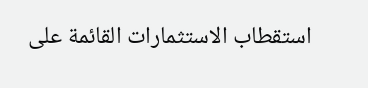استقطاب الاستثمارات القائمة على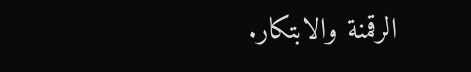الرقمنة والابتكار.